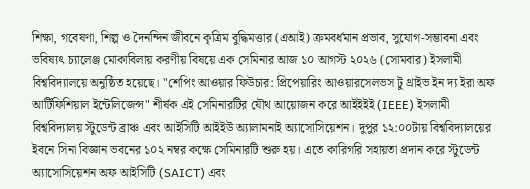শিক্ষা, গবেষণা, শিল্প ও দৈনন্দিন জীবনে কৃত্রিম বুদ্ধিমত্তার (এআই) ক্রমবর্ধমান প্রভাব, সুযোগ-সম্ভাবনা এবং ভবিষ্যৎ চ্যালেঞ্জ মোকাবিলায় করণীয় বিষয়ে এক সেমিনার আজ ১০ আগস্ট ২০২৬ (সোমবার) ইসলামী বিশ্ববিদ্যালয়ে অনুষ্ঠিত হয়েছে। "শেপিং আওয়ার ফিউচার: প্রিপেয়ারিং আওয়ারসেলভস টু থ্রাইভ ইন দ্য ইরা অফ আর্টিফিশিয়াল ইন্টেলিজেন্স" শীর্ষক এই সেমিনারটির যৌথ আয়োজন করে আইইইই (IEEE) ইসলামী বিশ্ববিদ্যালয় স্টুডেন্ট ব্রাঞ্চ এবং আইসিটি আইইউ অ্যালামনাই অ্যাসোসিয়েশন। দুপুর ১২:০০টায় বিশ্ববিদ্যালয়ের ইবনে সিনা বিজ্ঞান ভবনের ১০২ নম্বর কক্ষে সেমিনারটি শুরু হয়। এতে কারিগরি সহায়তা প্রদান করে স্টুডেন্ট অ্যাসোসিয়েশন অফ আইসিটি (SAICT) এবং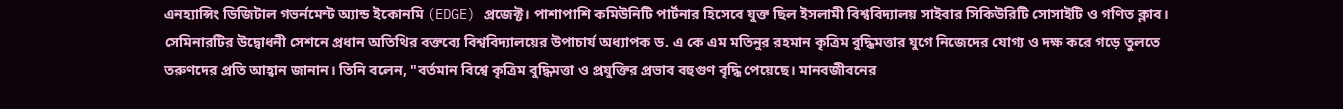এনহ্যান্সিং ডিজিটাল গভর্নমেন্ট অ্যান্ড ইকোনমি (EDGE) প্রজেক্ট। পাশাপাশি কমিউনিটি পার্টনার হিসেবে যুক্ত ছিল ইসলামী বিশ্ববিদ্যালয় সাইবার সিকিউরিটি সোসাইটি ও গণিত ক্লাব।
সেমিনারটির উদ্বোধনী সেশনে প্রধান অতিথির বক্তব্যে বিশ্ববিদ্যালয়ের উপাচার্য অধ্যাপক ড. এ কে এম মতিনুর রহমান কৃত্রিম বুদ্ধিমত্তার যুগে নিজেদের যোগ্য ও দক্ষ করে গড়ে তুলতে তরুণদের প্রতি আহ্বান জানান। তিনি বলেন, "বর্তমান বিশ্বে কৃত্রিম বুদ্ধিমত্তা ও প্রযুক্তির প্রভাব বহুগুণ বৃদ্ধি পেয়েছে। মানবজীবনের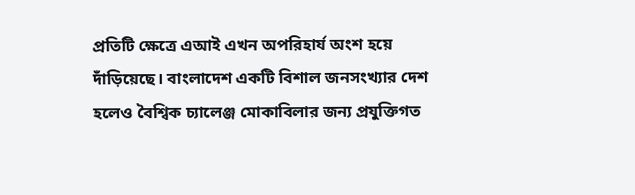প্রতিটি ক্ষেত্রে এআই এখন অপরিহার্য অংশ হয়ে দাঁড়িয়েছে। বাংলাদেশ একটি বিশাল জনসংখ্যার দেশ হলেও বৈশ্বিক চ্যালেঞ্জ মোকাবিলার জন্য প্রযুক্তিগত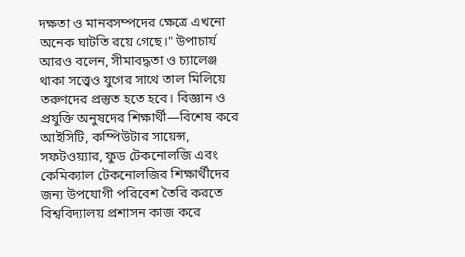দক্ষতা ও মানবসম্পদের ক্ষেত্রে এখনো অনেক ঘাটতি রয়ে গেছে।" উপাচার্য আরও বলেন, সীমাবদ্ধতা ও চ্যালেঞ্জ থাকা সত্ত্বেও যুগের সাথে তাল মিলিয়ে তরুণদের প্রস্তুত হতে হবে। বিজ্ঞান ও প্রযুক্তি অনুষদের শিক্ষার্থী—বিশেষ করে আইসিটি, কম্পিউটার সায়েন্স, সফটওয়্যার, ফুড টেকনোলজি এবং কেমিক্যাল টেকনোলজির শিক্ষার্থীদের জন্য উপযোগী পরিবেশ তৈরি করতে বিশ্ববিদ্যালয় প্রশাসন কাজ করে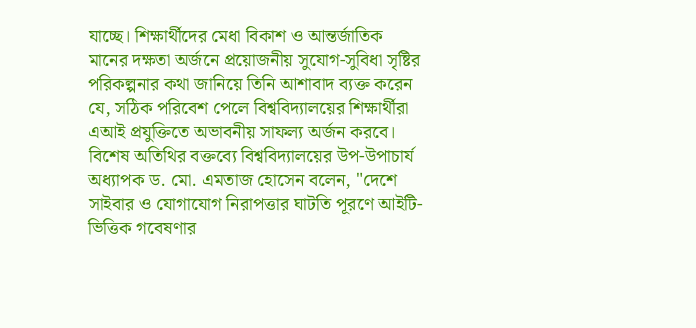যাচ্ছে। শিক্ষার্থীদের মেধা বিকাশ ও আন্তর্জাতিক মানের দক্ষতা অর্জনে প্রয়োজনীয় সুযোগ-সুবিধা সৃষ্টির পরিকল্পনার কথা জানিয়ে তিনি আশাবাদ ব্যক্ত করেন যে, সঠিক পরিবেশ পেলে বিশ্ববিদ্যালয়ের শিক্ষার্থীরা এআই প্রযুক্তিতে অভাবনীয় সাফল্য অর্জন করবে।
বিশেষ অতিথির বক্তব্যে বিশ্ববিদ্যালয়ের উপ-উপাচার্য অধ্যাপক ড. মো. এমতাজ হোসেন বলেন, "দেশে সাইবার ও যোগাযোগ নিরাপত্তার ঘাটতি পূরণে আইটি-ভিত্তিক গবেষণার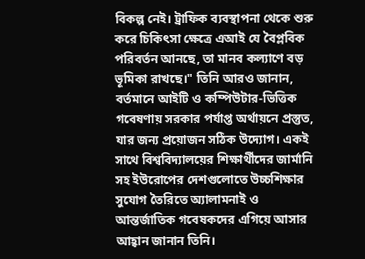বিকল্প নেই। ট্রাফিক ব্যবস্থাপনা থেকে শুরু করে চিকিৎসা ক্ষেত্রে এআই যে বৈপ্লবিক পরিবর্তন আনছে, তা মানব কল্যাণে বড় ভূমিকা রাখছে।" তিনি আরও জানান, বর্তমানে আইটি ও কম্পিউটার-ভিত্তিক গবেষণায় সরকার পর্যাপ্ত অর্থায়নে প্রস্তুত, যার জন্য প্রয়োজন সঠিক উদ্যোগ। একই সাথে বিশ্ববিদ্যালয়ের শিক্ষার্থীদের জার্মানি সহ ইউরোপের দেশগুলোতে উচ্চশিক্ষার সুযোগ তৈরিতে অ্যালামনাই ও আন্তর্জাতিক গবেষকদের এগিয়ে আসার আহ্বান জানান তিনি।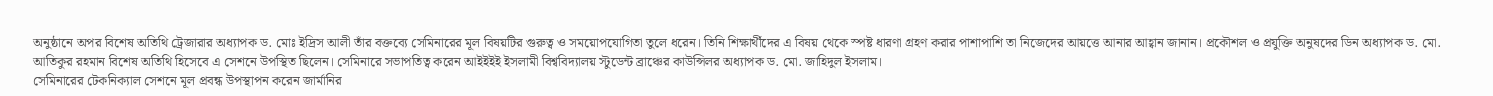অনুষ্ঠানে অপর বিশেষ অতিথি ট্রেজারার অধ্যাপক ড. মোঃ ইদ্রিস আলী তাঁর বক্তব্যে সেমিনারের মূল বিষয়টির গুরুত্ব ও সময়োপযোগিতা তুলে ধরেন। তিনি শিক্ষার্থীদের এ বিষয় থেকে স্পষ্ট ধারণা গ্রহণ করার পাশাপাশি তা নিজেদের আয়ত্তে আনার আহ্বান জানান। প্রকৌশল ও প্রযুক্তি অনুষদের ডিন অধ্যাপক ড. মো. আতিকুর রহমান বিশেষ অতিথি হিসেবে এ সেশনে উপস্থিত ছিলেন। সেমিনারে সভাপতিত্ব করেন আইইইই ইসলামী বিশ্ববিদ্যালয় স্টুডেন্ট ব্রাঞ্চের কাউন্সিলর অধ্যাপক ড. মো. জাহিদুল ইসলাম।
সেমিনারের টেকনিক্যাল সেশনে মূল প্রবন্ধ উপস্থাপন করেন জার্মানির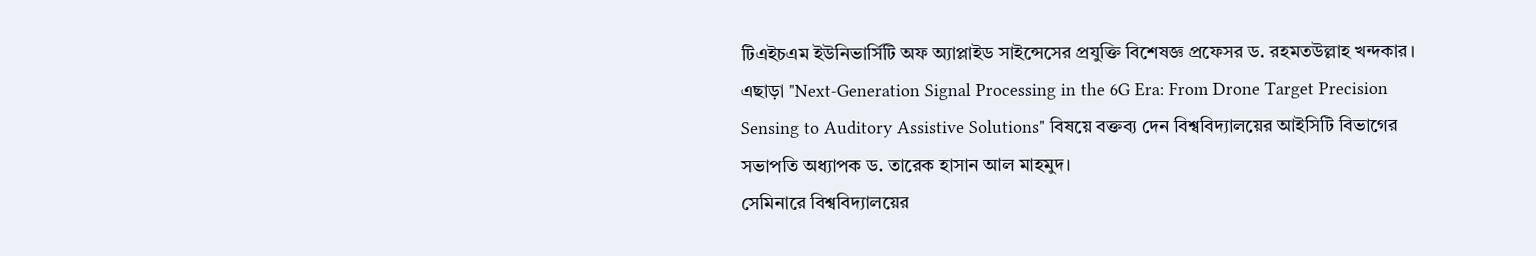টিএইচএম ইউনিভার্সিটি অফ অ্যাপ্লাইড সাইন্সেসের প্রযুক্তি বিশেষজ্ঞ প্রফেসর ড. রহমতউল্লাহ খন্দকার। এছাড়া "Next-Generation Signal Processing in the 6G Era: From Drone Target Precision Sensing to Auditory Assistive Solutions" বিষয়ে বক্তব্য দেন বিশ্ববিদ্যালয়ের আইসিটি বিভাগের সভাপতি অধ্যাপক ড. তারেক হাসান আল মাহমুদ।
সেমিনারে বিশ্ববিদ্যালয়ের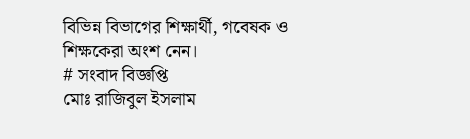বিভিন্ন বিভাগের শিক্ষার্থী, গবেষক ও শিক্ষকেরা অংশ নেন।
# সংবাদ বিজ্ঞপ্তি
মোঃ রাজিবুল ইসলাম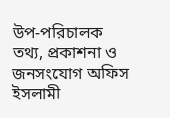উপ-পরিচালক
তথ্য, প্রকাশনা ও জনসংযোগ অফিস
ইসলামী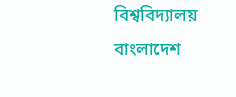বিশ্ববিদ্যালয় বাংলাদেশ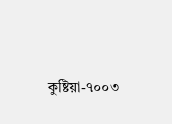কুষ্টিয়া-৭০০৩